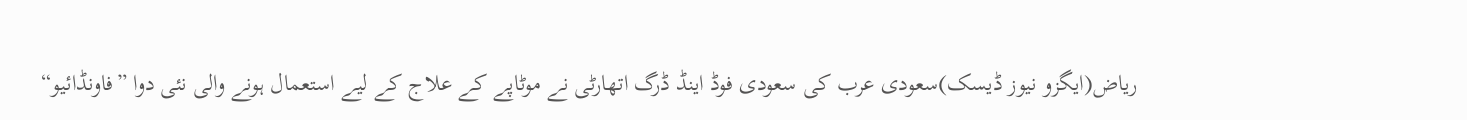ریاض(ایگزو نیوز ڈیسک)سعودی عرب کی سعودی فوڈ اینڈ ڈرگ اتھارٹی نے موٹاپے کے علاج کے لیے استعمال ہونے والی نئی دوا ”فاونڈائیو“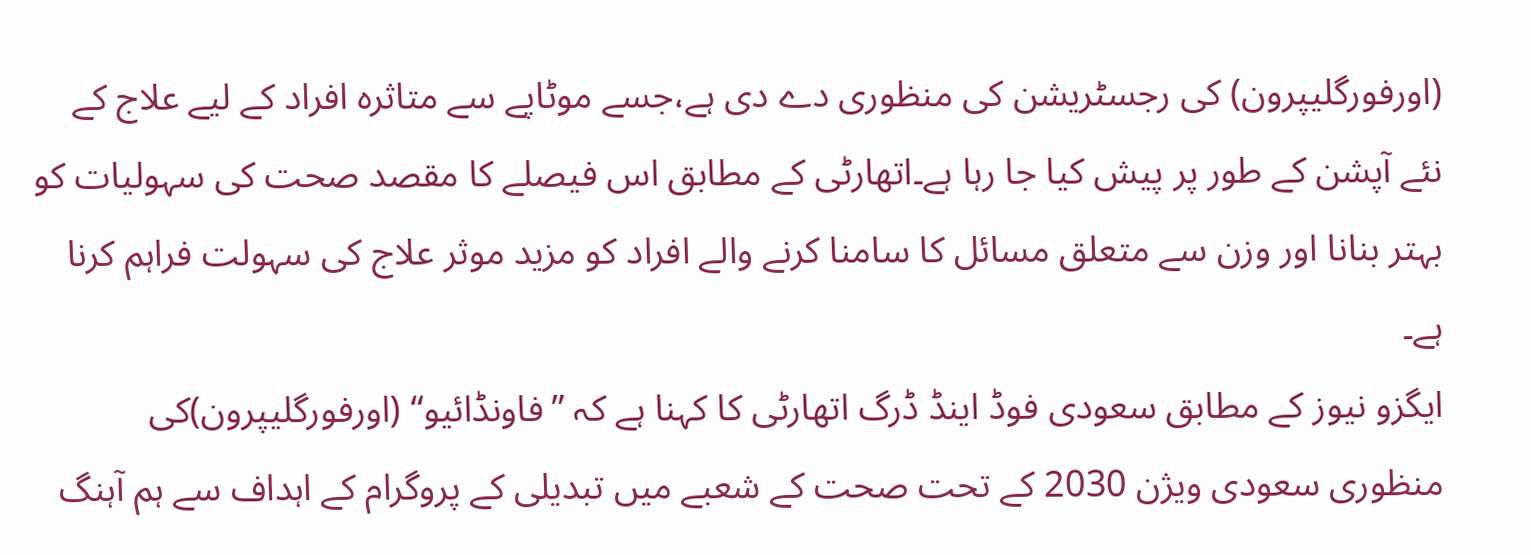(اورفورگلیپرون) کی رجسٹریشن کی منظوری دے دی ہے،جسے موٹاپے سے متاثرہ افراد کے لیے علاج کے نئے آپشن کے طور پر پیش کیا جا رہا ہے۔اتھارٹی کے مطابق اس فیصلے کا مقصد صحت کی سہولیات کو بہتر بنانا اور وزن سے متعلق مسائل کا سامنا کرنے والے افراد کو مزید موثر علاج کی سہولت فراہم کرنا ہے۔
ایگزو نیوز کے مطابق سعودی فوڈ اینڈ ڈرگ اتھارٹی کا کہنا ہے کہ ”فاونڈائیو“ (اورفورگلیپرون)کی منظوری سعودی ویژن 2030 کے تحت صحت کے شعبے میں تبدیلی کے پروگرام کے اہداف سے ہم آہنگ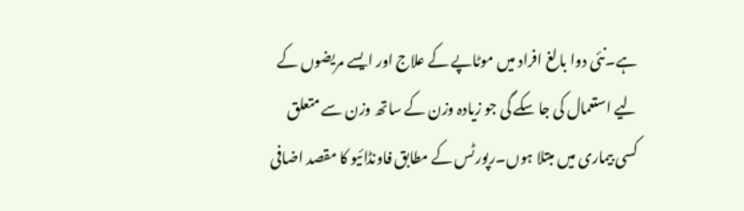ہے۔نئی دوا بالغ افراد میں موٹاپے کے علاج اور ایسے مریضوں کے لیے استعمال کی جا سکے گی جو زیادہ وزن کے ساتھ وزن سے متعلق کسی بیماری میں مبتلا ہوں۔رپورٹس کے مطابق فاونڈائیو کا مقصد اضافی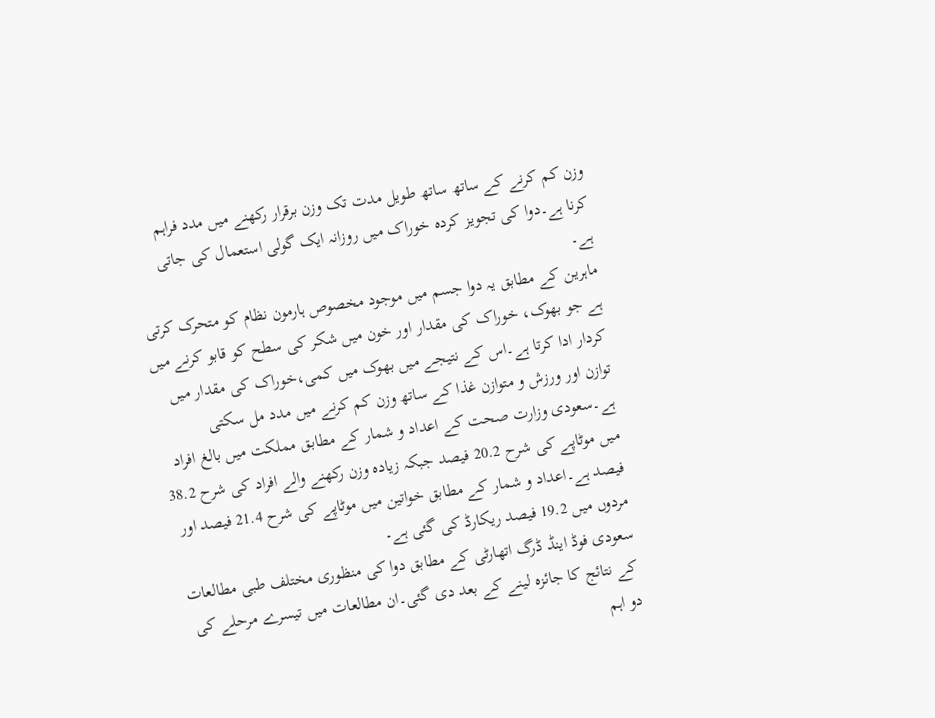وزن کم کرنے کے ساتھ ساتھ طویل مدت تک وزن برقرار رکھنے میں مدد فراہم کرنا ہے۔دوا کی تجویز کردہ خوراک میں روزانہ ایک گولی استعمال کی جاتی ہے۔
ماہرین کے مطابق یہ دوا جسم میں موجود مخصوص ہارمون نظام کو متحرک کرتی ہے جو بھوک، خوراک کی مقدار اور خون میں شکر کی سطح کو قابو کرنے میں کردار ادا کرتا ہے۔اس کے نتیجے میں بھوک میں کمی،خوراک کی مقدار میں توازن اور ورزش و متوازن غذا کے ساتھ وزن کم کرنے میں مدد مل سکتی ہے۔سعودی وزارت صحت کے اعداد و شمار کے مطابق مملکت میں بالغ افراد میں موٹاپے کی شرح 20.2 فیصد جبکہ زیادہ وزن رکھنے والے افراد کی شرح 38.2 فیصد ہے۔اعداد و شمار کے مطابق خواتین میں موٹاپے کی شرح 21.4 فیصد اور مردوں میں 19.2 فیصد ریکارڈ کی گئی ہے۔
سعودی فوڈ اینڈ ڈرگ اتھارٹی کے مطابق دوا کی منظوری مختلف طبی مطالعات کے نتائج کا جائزہ لینے کے بعد دی گئی۔ان مطالعات میں تیسرے مرحلے کی دو اہم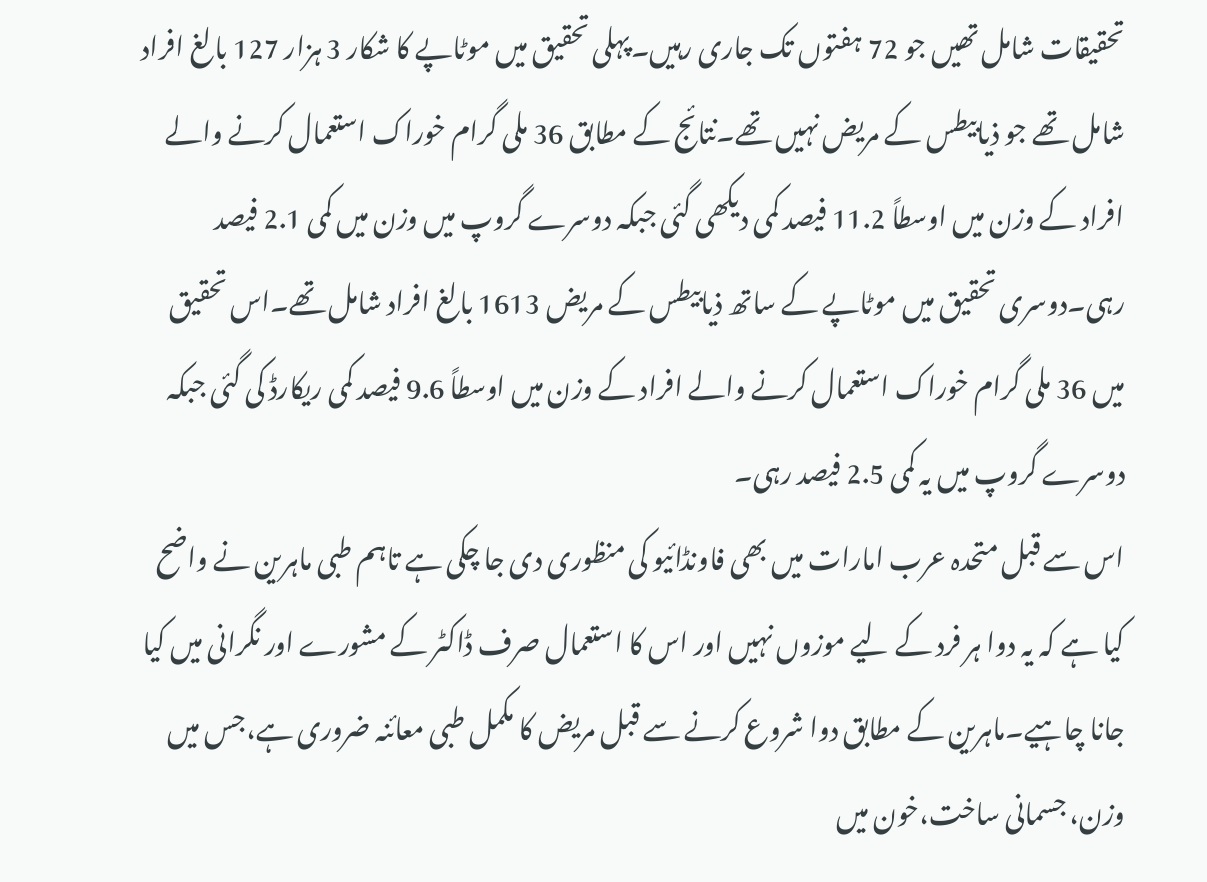تحقیقات شامل تھیں جو 72 ہفتوں تک جاری رہیں۔پہلی تحقیق میں موٹاپے کا شکار 3 ہزار 127 بالغ افراد شامل تھے جو ذیابیطس کے مریض نہیں تھے۔نتائج کے مطابق 36 ملی گرام خوراک استعمال کرنے والے افراد کے وزن میں اوسطاً 11.2 فیصد کمی دیکھی گئی جبکہ دوسرے گروپ میں وزن میں کمی 2.1 فیصد رہی۔دوسری تحقیق میں موٹاپے کے ساتھ ذیابیطس کے مریض 1613 بالغ افراد شامل تھے۔اس تحقیق میں 36 ملی گرام خوراک استعمال کرنے والے افراد کے وزن میں اوسطاً 9.6 فیصد کمی ریکارڈ کی گئی جبکہ دوسرے گروپ میں یہ کمی 2.5 فیصد رہی۔
اس سے قبل متحدہ عرب امارات میں بھی فاونڈائیو کی منظوری دی جا چکی ہے تاہم طبی ماہرین نے واضح کیا ہے کہ یہ دوا ہر فرد کے لیے موزوں نہیں اور اس کا استعمال صرف ڈاکٹر کے مشورے اور نگرانی میں کیا جانا چاہیے۔ماہرین کے مطابق دوا شروع کرنے سے قبل مریض کا مکمل طبی معائنہ ضروری ہے،جس میں وزن، جسمانی ساخت،خون میں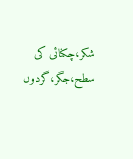شکر،چکنائی کی سطح،جگر،گردوں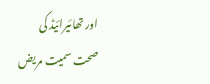اور تھائیرائیڈ کی صحت سمیت مریض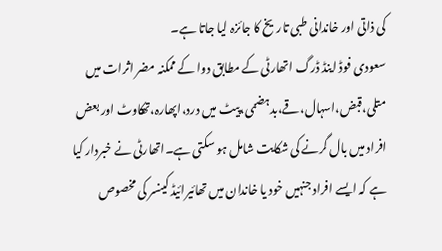کی ذاتی اور خاندانی طبی تاریخ کا جائزہ لیا جاتا ہے۔
سعودی فوڈ اینڈ ڈرگ اتھارٹی کے مطابق دوا کے ممکنہ مضر اثرات میں متلی،قبض،اسہال،قے،بدہضمی،پیٹ میں درد،اپھارہ،تھکاوٹ اور بعض افراد میں بال گرنے کی شکایت شامل ہو سکتی ہے۔اتھارٹی نے خبردار کیا ہے کہ ایسے افراد جنہیں خود یا خاندان میں تھائیرائیڈ کینسر کی مخصوص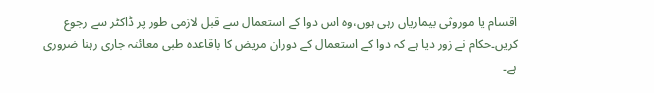اقسام یا موروثی بیماریاں رہی ہوں،وہ اس دوا کے استعمال سے قبل لازمی طور پر ڈاکٹر سے رجوع کریں۔حکام نے زور دیا ہے کہ دوا کے استعمال کے دوران مریض کا باقاعدہ طبی معائنہ جاری رہنا ضروری ہے۔